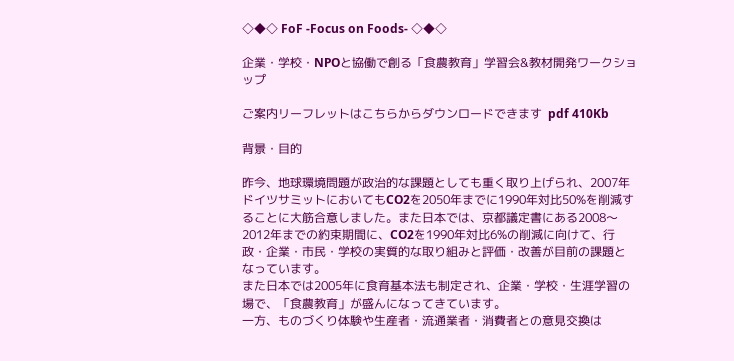◇◆◇ FoF -Focus on Foods- ◇◆◇

企業・学校・NPOと協働で創る「食農教育」学習会&教材開発ワークショップ

ご案内リーフレットはこちらからダウンロードできます  pdf 410Kb

背景・目的

昨今、地球環境問題が政治的な課題としても重く取り上げられ、2007年ドイツサミットにおいてもCO2を2050年までに1990年対比50%を削減することに大筋合意しました。また日本では、京都議定書にある2008〜2012年までの約束期間に、CO2を1990年対比6%の削減に向けて、行政・企業・市民・学校の実質的な取り組みと評価・改善が目前の課題となっています。
また日本では2005年に食育基本法も制定され、企業・学校・生涯学習の場で、「食農教育」が盛んになってきています。
一方、ものづくり体験や生産者・流通業者・消費者との意見交換は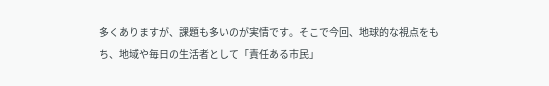多くありますが、課題も多いのが実情です。そこで今回、地球的な視点をもち、地域や毎日の生活者として「責任ある市民」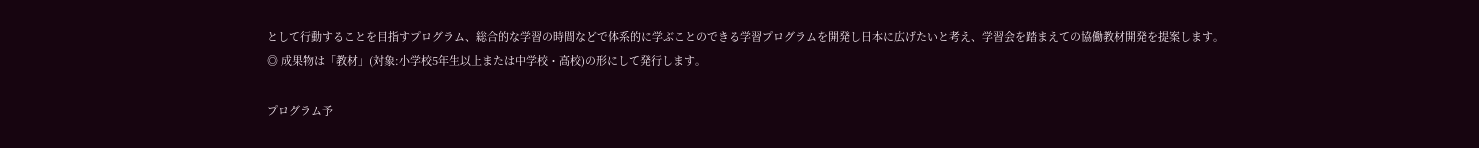として行動することを目指すプログラム、総合的な学習の時間などで体系的に学ぶことのできる学習プログラムを開発し日本に広げたいと考え、学習会を踏まえての協働教材開発を提案します。
◎ 成果物は「教材」(対象:小学校5年生以上または中学校・高校)の形にして発行します。

プログラム予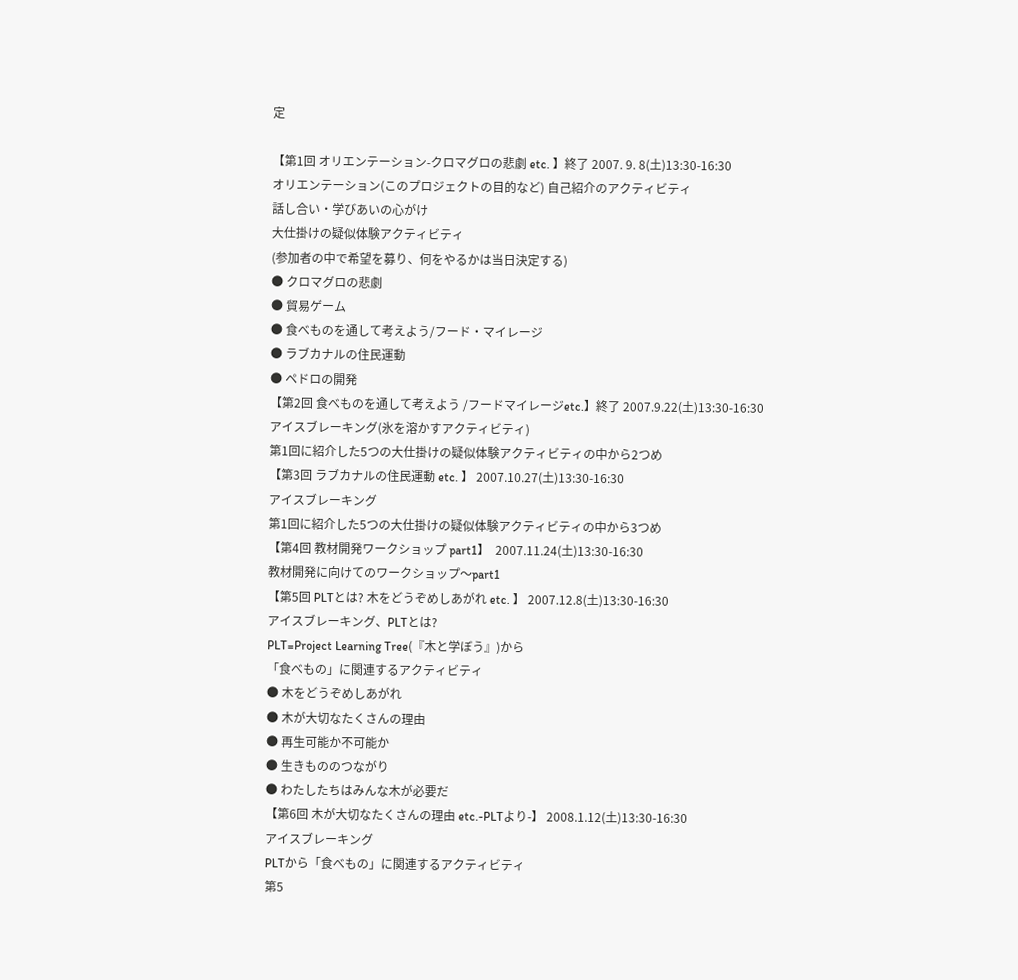定

【第1回 オリエンテーション-クロマグロの悲劇 etc. 】終了 2007. 9. 8(土)13:30-16:30
オリエンテーション(このプロジェクトの目的など) 自己紹介のアクティビティ
話し合い・学びあいの心がけ
大仕掛けの疑似体験アクティビティ
(参加者の中で希望を募り、何をやるかは当日決定する)
● クロマグロの悲劇
● 貿易ゲーム
● 食べものを通して考えよう/フード・マイレージ
● ラブカナルの住民運動
● ペドロの開発
【第2回 食べものを通して考えよう /フードマイレージetc.】終了 2007.9.22(土)13:30-16:30
アイスブレーキング(氷を溶かすアクティビティ)
第1回に紹介した5つの大仕掛けの疑似体験アクティビティの中から2つめ
【第3回 ラブカナルの住民運動 etc. 】 2007.10.27(土)13:30-16:30
アイスブレーキング
第1回に紹介した5つの大仕掛けの疑似体験アクティビティの中から3つめ
【第4回 教材開発ワークショップ part1】  2007.11.24(土)13:30-16:30
教材開発に向けてのワークショップ〜part1
【第5回 PLTとは? 木をどうぞめしあがれ etc. 】 2007.12.8(土)13:30-16:30
アイスブレーキング、PLTとは?
PLT=Project Learning Tree(『木と学ぼう』)から
「食べもの」に関連するアクティビティ
● 木をどうぞめしあがれ
● 木が大切なたくさんの理由
● 再生可能か不可能か
● 生きもののつながり
● わたしたちはみんな木が必要だ
【第6回 木が大切なたくさんの理由 etc.-PLTより-】 2008.1.12(土)13:30-16:30
アイスブレーキング
PLTから「食べもの」に関連するアクティビティ
第5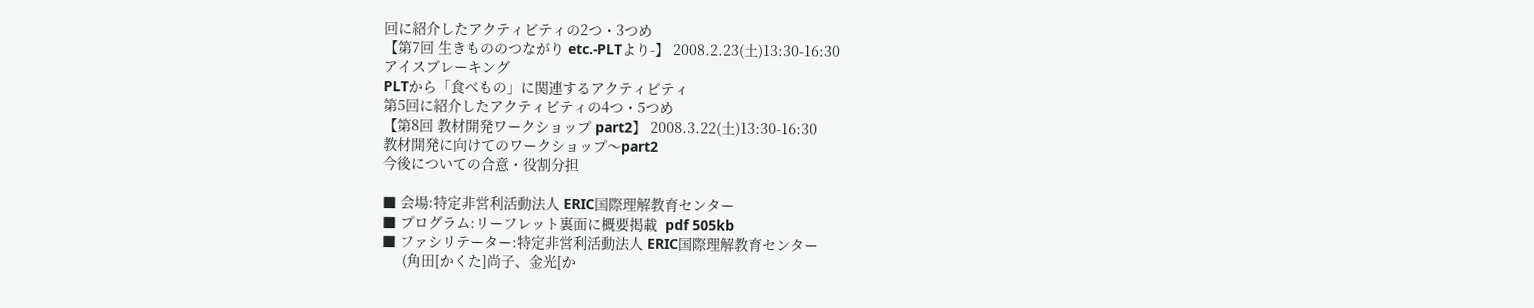回に紹介したアクティビティの2つ・3つめ
【第7回 生きもののつながり etc.-PLTより-】 2008.2.23(土)13:30-16:30
アイスブレーキング
PLTから「食べもの」に関連するアクティビティ
第5回に紹介したアクティビティの4つ・5つめ
【第8回 教材開発ワークショップ part2】 2008.3.22(土)13:30-16:30
教材開発に向けてのワークショップ〜part2
今後についての合意・役割分担

■ 会場:特定非営利活動法人 ERIC国際理解教育センター
■ プログラム:リーフレット裏面に概要掲載  pdf 505kb
■ ファシリテーター:特定非営利活動法人 ERIC国際理解教育センター
     (角田[かくた]尚子、金光[か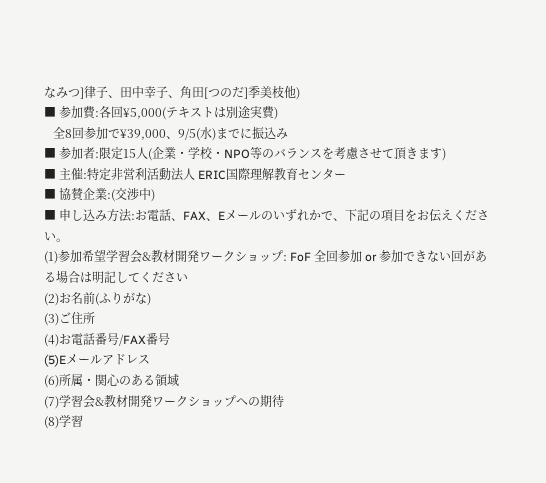なみつ]律子、田中幸子、角田[つのだ]季美枝他)
■ 参加費:各回¥5,000(テキストは別途実費)
   全8回参加で¥39,000、9/5(水)までに振込み
■ 参加者:限定15人(企業・学校・NPO等のバランスを考慮させて頂きます)
■ 主催:特定非営利活動法人 ERIC国際理解教育センター
■ 協賛企業:(交渉中)
■ 申し込み方法:お電話、FAX、Eメールのいずれかで、下記の項目をお伝えください。
(1)参加希望学習会&教材開発ワークショップ: FoF 全回参加 or 参加できない回がある場合は明記してください
(2)お名前(ふりがな)
(3)ご住所
(4)お電話番号/FAX番号
(5)Eメールアドレス
(6)所属・関心のある領域
(7)学習会&教材開発ワークショップへの期待
(8)学習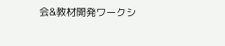会&教材開発ワークシ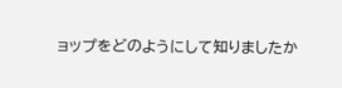ョップをどのようにして知りましたか